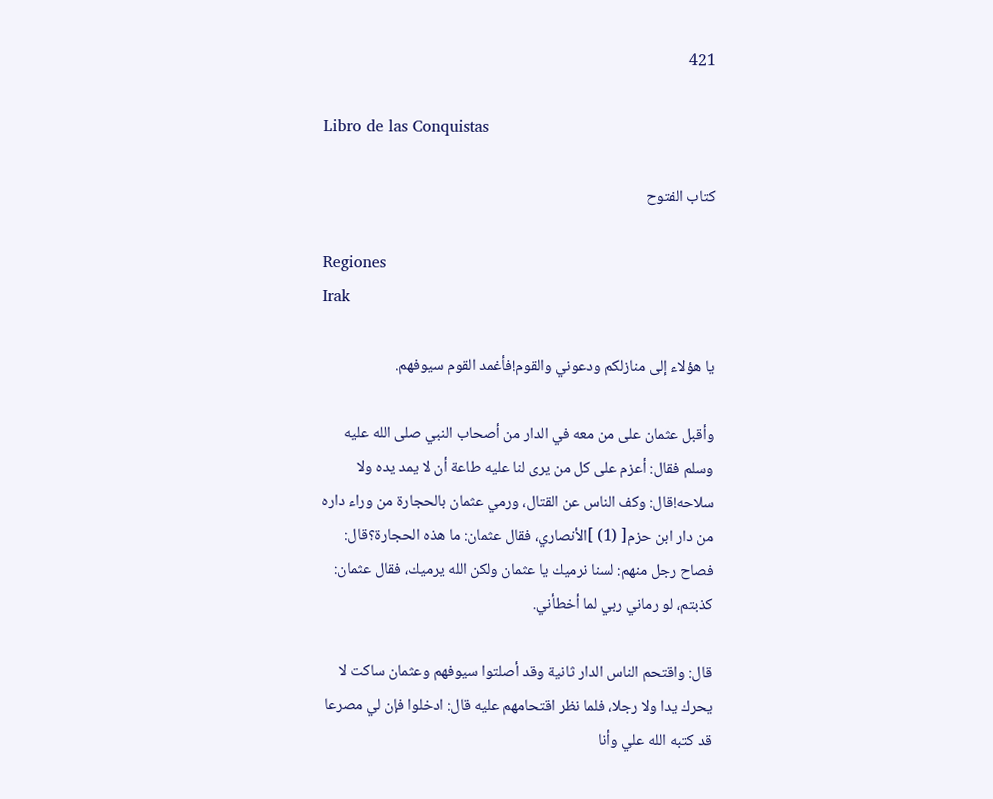421

Libro de las Conquistas

كتاب الفتوح

Regiones
Irak

يا هؤلاء إلى منازلكم ودعوني والقوم!فأغمد القوم سيوفهم.

وأقبل عثمان على من معه في الدار من أصحاب النبي صلى الله عليه وسلم فقال: أعزم على كل من يرى لنا عليه طاعة أن لا يمد يده ولا سلاحه!قال: وكف الناس عن القتال، ورمي عثمان بالحجارة من وراء داره من دار ابن حزم[ (1) ]الأنصاري، فقال عثمان: ما هذه الحجارة؟قال: فصاح رجل منهم: لسنا نرميك يا عثمان ولكن الله يرميك، فقال عثمان: كذبتم، لو رماني ربي لما أخطأني.

قال: واقتحم الناس الدار ثانية وقد أصلتوا سيوفهم وعثمان ساكت لا يحرك يدا ولا رجلا، فلما نظر اقتحامهم عليه قال: ادخلوا فإن لي مصرعا قد كتبه الله علي وأنا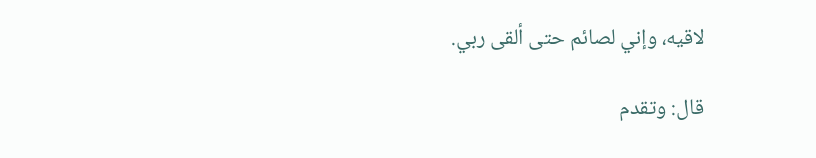لاقيه، وإني لصائم حتى ألقى ربي.

قال: وتقدم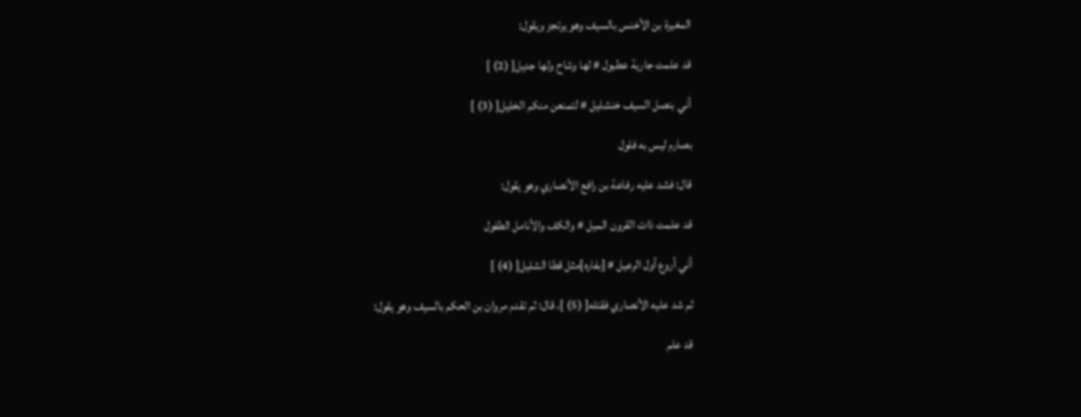المغيرة بن الأخنس بالسيف وهو يرتجز ويقول:

قد علمت جارية عطبول # لها وشاح ولها جديل[ (2) ]

أني بنصل السيف خنشليل # لتمنعن منكم الخليل[ (3) ]

بصارم ليس به فلول

قال: فشد عليه رفاعة بن رافع الأنصاري وهو يقول:

قد علمت ذات القرون الميل # والكف والأنامل الطفول

أني أروع أول الرعيل # [بفاره]مثل قطا الشليل[ (4) ]

ثم شد عليه الأنصاري فقتله[ (5) ]، قال: ثم تقدم مروان بن الحكم بالسيف وهو يقول:

قد علم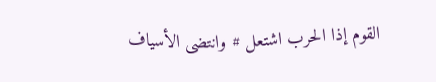القوم إذا الحرب اشتعل # وانتضى الأسياف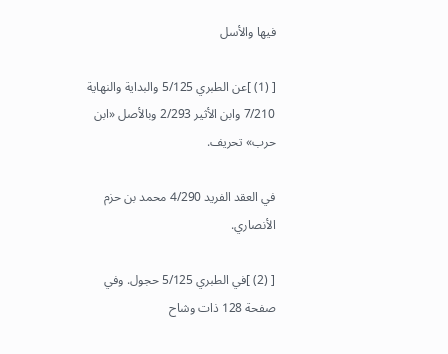فيها والأسل

[ (1) ]عن الطبري 5/125 والبداية والنهاية 7/210 وابن الأثير 2/293 وبالأصل «ابن حرب» تحريف.

في العقد الفريد 4/290 محمد بن حزم الأنصاري.

[ (2) ]في الطبري 5/125 حجول. وفي صفحة 128 ذات وشاح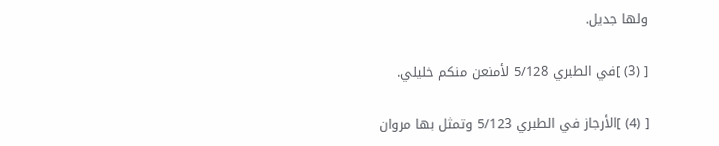ولها جديل.

[ (3) ]في الطبري 5/128 لأمنعن منكم خليلي.

[ (4) ]الأرجاز في الطبري 5/123 وتمثل بها مروان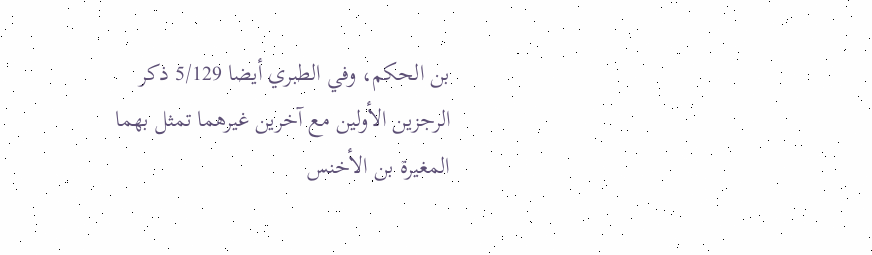بن الحكم، وفي الطبري أيضا 5/129 ذكر الرجزين الأولين مع آخرين غيرهما تمثل بهما المغيرة بن الأخنس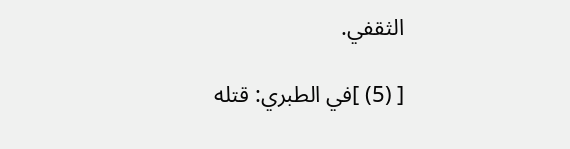الثقفي.

[ (5) ]في الطبري: قتله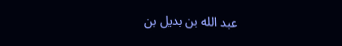عبد الله بن بديل بن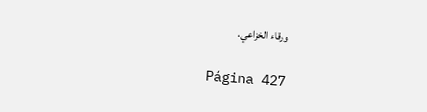ورقاء الخزاعي.

Página 427